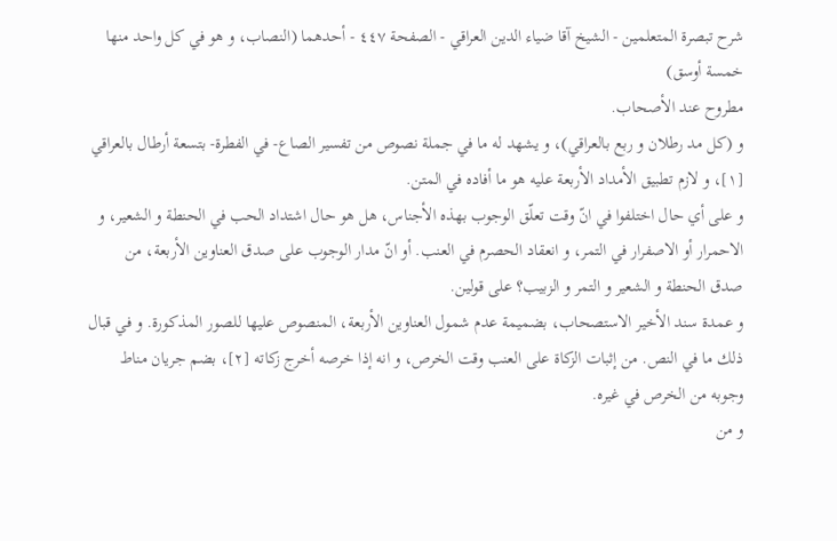شرح تبصرة المتعلمين - الشيخ آقا ضياء الدين العراقي - الصفحة ٤٤٧ - أحدهما (النصاب، و هو في كل واحد منها خمسة أوسق)
مطروح عند الأصحاب.
و (كل مد رطلان و ربع بالعراقي)، و يشهد له ما في جملة نصوص من تفسير الصاع- في الفطرة- بتسعة أرطال بالعراقي [١]، و لازم تطبيق الأمداد الأربعة عليه هو ما أفاده في المتن.
و على أي حال اختلفوا في انّ وقت تعلّق الوجوب بهذه الأجناس، هل هو حال اشتداد الحب في الحنطة و الشعير، و الاحمرار أو الاصفرار في التمر، و انعقاد الحصرم في العنب. أو انّ مدار الوجوب على صدق العناوين الأربعة، من صدق الحنطة و الشعير و التمر و الزبيب؟ على قولين.
و عمدة سند الأخير الاستصحاب، بضميمة عدم شمول العناوين الأربعة، المنصوص عليها للصور المذكورة. و في قبال ذلك ما في النص. من إثبات الزكاة على العنب وقت الخرص، و انه إذا خرصه أخرج زكاته [٢]، بضم جريان مناط وجوبه من الخرص في غيره.
و من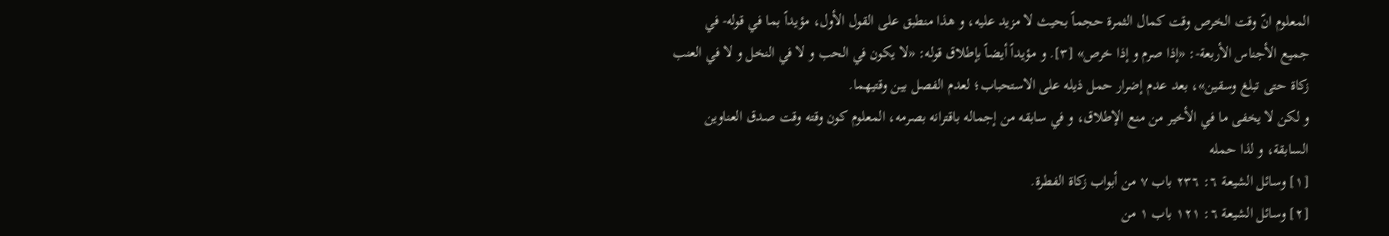المعلوم انّ وقت الخرص وقت كمال الثمرة حجماً بحيث لا مزيد عليه، و هذا منطبق على القول الأول، مؤيداً بما في قوله- في جميع الأجناس الأربعة-: «إذا صرم و إذا خرص» [٣]. و مؤيداً أيضاً بإطلاق قوله: «لا يكون في الحب و لا في النخل و لا في العنب زكاة حتى تبلغ وسقين»، بعد عدم إضرار حمل ذيله على الاستحباب؛ لعدم الفصل بين وقتيهما.
و لكن لا يخفى ما في الأخير من منع الإطلاق، و في سابقه من إجماله باقترانه بصرمه، المعلوم كون وقته وقت صدق العناوين السابقة، و لذا حمله
[١] وسائل الشيعة ٦: ٢٣٦ باب ٧ من أبواب زكاة الفطرة.
[٢] وسائل الشيعة ٦: ١٢١ باب ١ من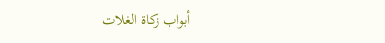أبواب زكاة الغلات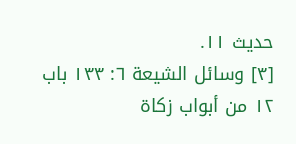حديث ١١.
[٣] وسائل الشيعة ٦: ١٣٣ باب ١٢ من أبواب زكاة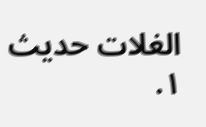الغلات حديث ١.